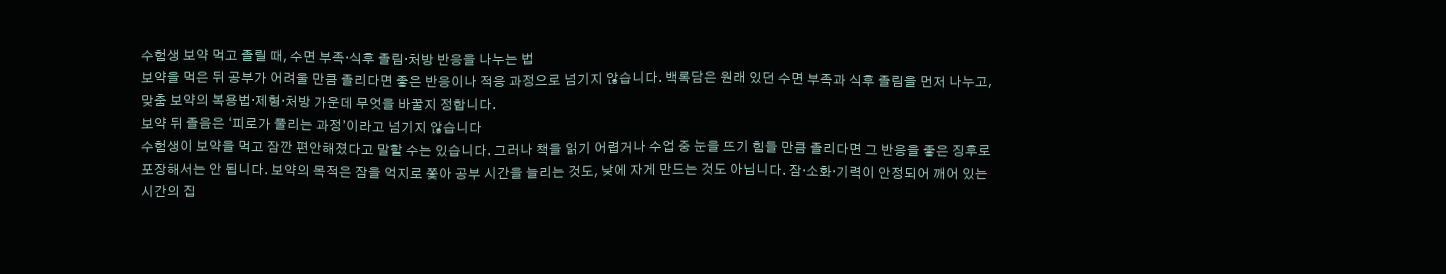수험생 보약 먹고 졸릴 때, 수면 부족·식후 졸림·처방 반응을 나누는 법
보약을 먹은 뒤 공부가 어려울 만큼 졸리다면 좋은 반응이나 적응 과정으로 넘기지 않습니다. 백록담은 원래 있던 수면 부족과 식후 졸림을 먼저 나누고, 맞춤 보약의 복용법·제형·처방 가운데 무엇을 바꿀지 정합니다.
보약 뒤 졸음은 ‘피로가 풀리는 과정’이라고 넘기지 않습니다
수험생이 보약을 먹고 잠깐 편안해졌다고 말할 수는 있습니다. 그러나 책을 읽기 어렵거나 수업 중 눈을 뜨기 힘들 만큼 졸리다면 그 반응을 좋은 징후로 포장해서는 안 됩니다. 보약의 목적은 잠을 억지로 쫓아 공부 시간을 늘리는 것도, 낮에 자게 만드는 것도 아닙니다. 잠·소화·기력이 안정되어 깨어 있는 시간의 집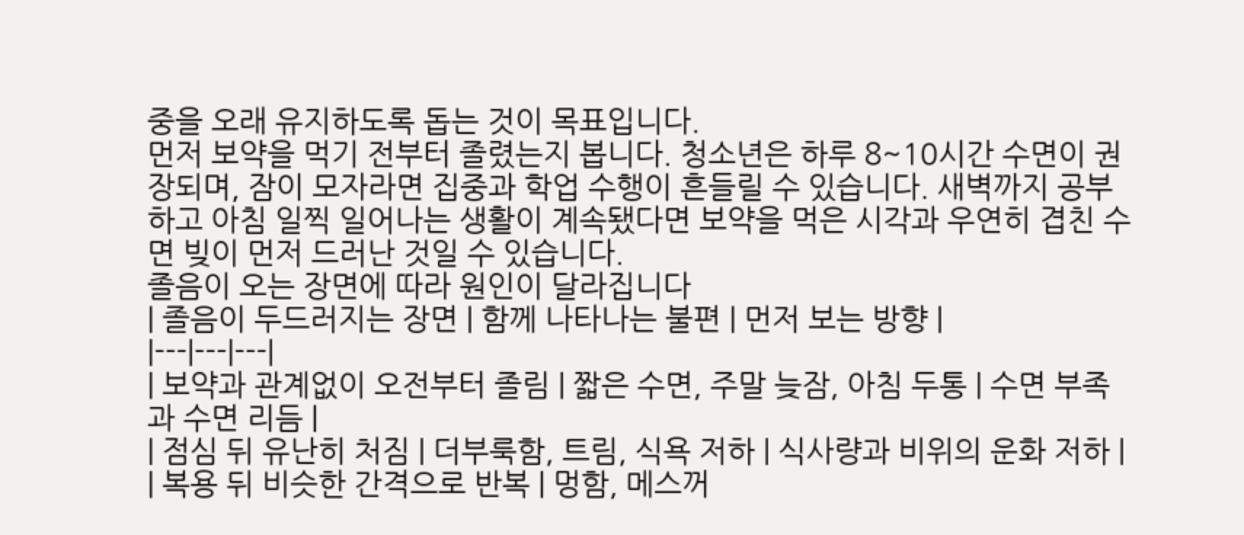중을 오래 유지하도록 돕는 것이 목표입니다.
먼저 보약을 먹기 전부터 졸렸는지 봅니다. 청소년은 하루 8~10시간 수면이 권장되며, 잠이 모자라면 집중과 학업 수행이 흔들릴 수 있습니다. 새벽까지 공부하고 아침 일찍 일어나는 생활이 계속됐다면 보약을 먹은 시각과 우연히 겹친 수면 빚이 먼저 드러난 것일 수 있습니다.
졸음이 오는 장면에 따라 원인이 달라집니다
| 졸음이 두드러지는 장면 | 함께 나타나는 불편 | 먼저 보는 방향 |
|---|---|---|
| 보약과 관계없이 오전부터 졸림 | 짧은 수면, 주말 늦잠, 아침 두통 | 수면 부족과 수면 리듬 |
| 점심 뒤 유난히 처짐 | 더부룩함, 트림, 식욕 저하 | 식사량과 비위의 운화 저하 |
| 복용 뒤 비슷한 간격으로 반복 | 멍함, 메스꺼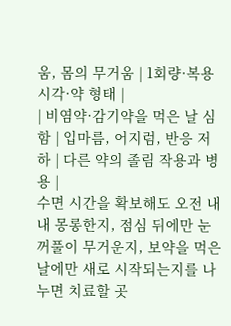움, 몸의 무거움 | 1회량·복용 시각·약 형태 |
| 비염약·감기약을 먹은 날 심함 | 입마름, 어지럼, 반응 저하 | 다른 약의 졸림 작용과 병용 |
수면 시간을 확보해도 오전 내내 몽롱한지, 점심 뒤에만 눈꺼풀이 무거운지, 보약을 먹은 날에만 새로 시작되는지를 나누면 치료할 곳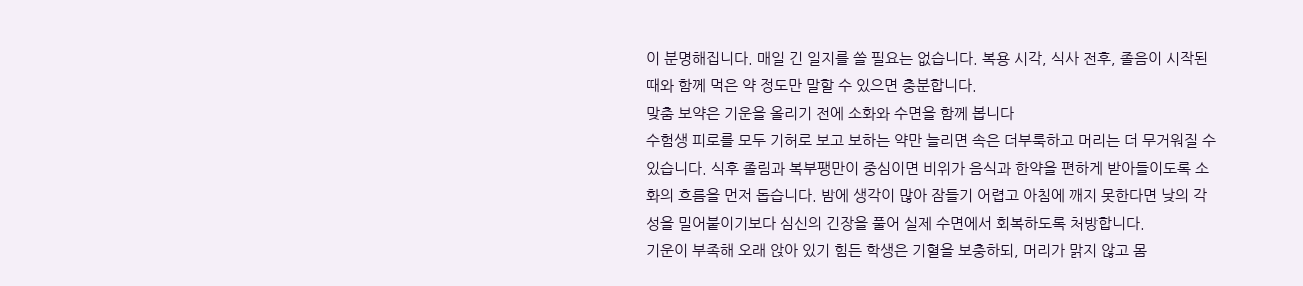이 분명해집니다. 매일 긴 일지를 쓸 필요는 없습니다. 복용 시각, 식사 전후, 졸음이 시작된 때와 함께 먹은 약 정도만 말할 수 있으면 충분합니다.
맞춤 보약은 기운을 올리기 전에 소화와 수면을 함께 봅니다
수험생 피로를 모두 기허로 보고 보하는 약만 늘리면 속은 더부룩하고 머리는 더 무거워질 수 있습니다. 식후 졸림과 복부팽만이 중심이면 비위가 음식과 한약을 편하게 받아들이도록 소화의 흐름을 먼저 돕습니다. 밤에 생각이 많아 잠들기 어렵고 아침에 깨지 못한다면 낮의 각성을 밀어붙이기보다 심신의 긴장을 풀어 실제 수면에서 회복하도록 처방합니다.
기운이 부족해 오래 앉아 있기 힘든 학생은 기혈을 보충하되, 머리가 맑지 않고 몸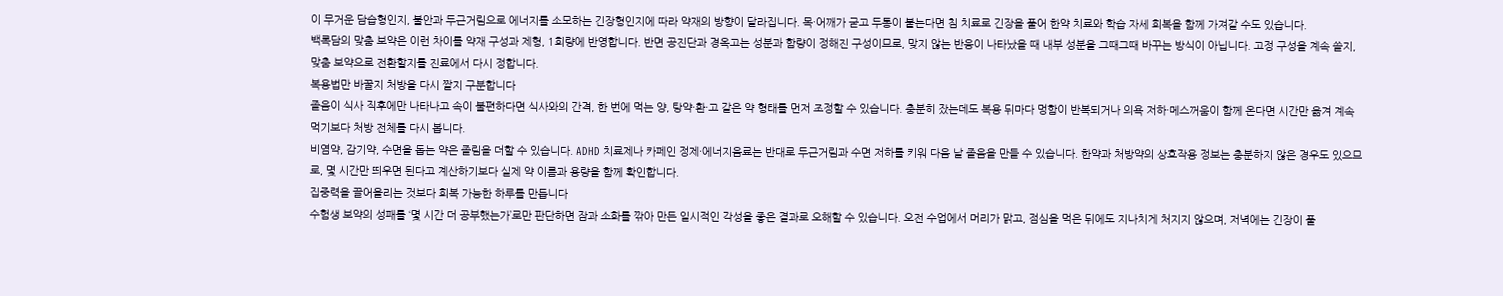이 무거운 담습형인지, 불안과 두근거림으로 에너지를 소모하는 긴장형인지에 따라 약재의 방향이 달라집니다. 목·어깨가 굳고 두통이 붙는다면 침 치료로 긴장을 풀어 한약 치료와 학습 자세 회복을 함께 가져갈 수도 있습니다.
백록담의 맞춤 보약은 이런 차이를 약재 구성과 제형, 1회량에 반영합니다. 반면 공진단과 경옥고는 성분과 함량이 정해진 구성이므로, 맞지 않는 반응이 나타났을 때 내부 성분을 그때그때 바꾸는 방식이 아닙니다. 고정 구성을 계속 쓸지, 맞춤 보약으로 전환할지를 진료에서 다시 정합니다.
복용법만 바꿀지 처방을 다시 짤지 구분합니다
졸음이 식사 직후에만 나타나고 속이 불편하다면 식사와의 간격, 한 번에 먹는 양, 탕약·환·고 같은 약 형태를 먼저 조정할 수 있습니다. 충분히 잤는데도 복용 뒤마다 멍함이 반복되거나 의욕 저하·메스꺼움이 함께 온다면 시간만 옮겨 계속 먹기보다 처방 전체를 다시 봅니다.
비염약, 감기약, 수면을 돕는 약은 졸림을 더할 수 있습니다. ADHD 치료제나 카페인 정제·에너지음료는 반대로 두근거림과 수면 저하를 키워 다음 날 졸음을 만들 수 있습니다. 한약과 처방약의 상호작용 정보는 충분하지 않은 경우도 있으므로, 몇 시간만 띄우면 된다고 계산하기보다 실제 약 이름과 용량을 함께 확인합니다.
집중력을 끌어올리는 것보다 회복 가능한 하루를 만듭니다
수험생 보약의 성패를 ‘몇 시간 더 공부했는가’로만 판단하면 잠과 소화를 깎아 만든 일시적인 각성을 좋은 결과로 오해할 수 있습니다. 오전 수업에서 머리가 맑고, 점심을 먹은 뒤에도 지나치게 처지지 않으며, 저녁에는 긴장이 풀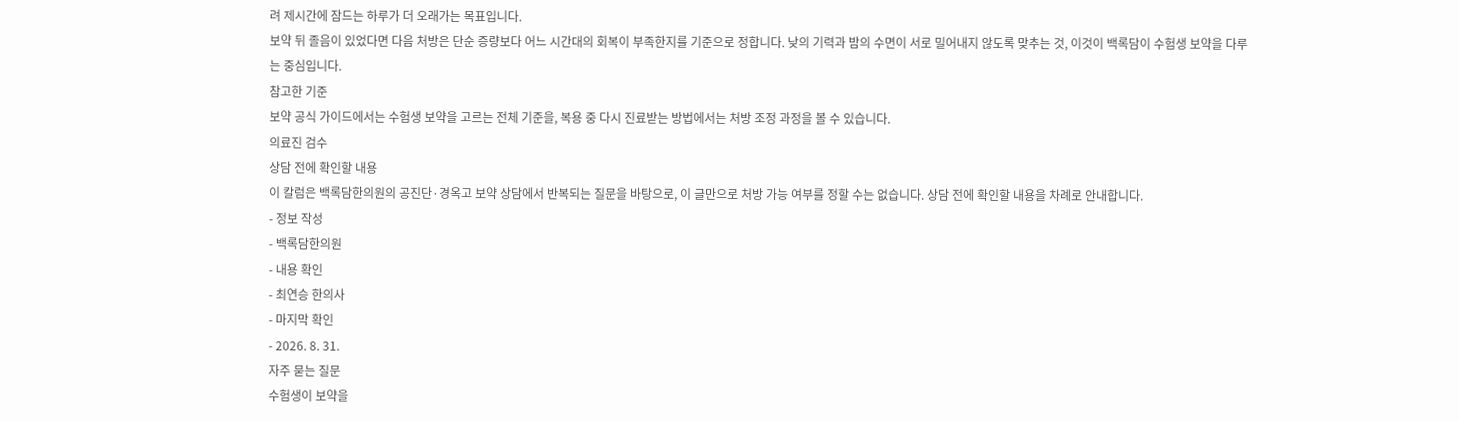려 제시간에 잠드는 하루가 더 오래가는 목표입니다.
보약 뒤 졸음이 있었다면 다음 처방은 단순 증량보다 어느 시간대의 회복이 부족한지를 기준으로 정합니다. 낮의 기력과 밤의 수면이 서로 밀어내지 않도록 맞추는 것, 이것이 백록담이 수험생 보약을 다루는 중심입니다.
참고한 기준
보약 공식 가이드에서는 수험생 보약을 고르는 전체 기준을, 복용 중 다시 진료받는 방법에서는 처방 조정 과정을 볼 수 있습니다.
의료진 검수
상담 전에 확인할 내용
이 칼럼은 백록담한의원의 공진단·경옥고 보약 상담에서 반복되는 질문을 바탕으로, 이 글만으로 처방 가능 여부를 정할 수는 없습니다. 상담 전에 확인할 내용을 차례로 안내합니다.
- 정보 작성
- 백록담한의원
- 내용 확인
- 최연승 한의사
- 마지막 확인
- 2026. 8. 31.
자주 묻는 질문
수험생이 보약을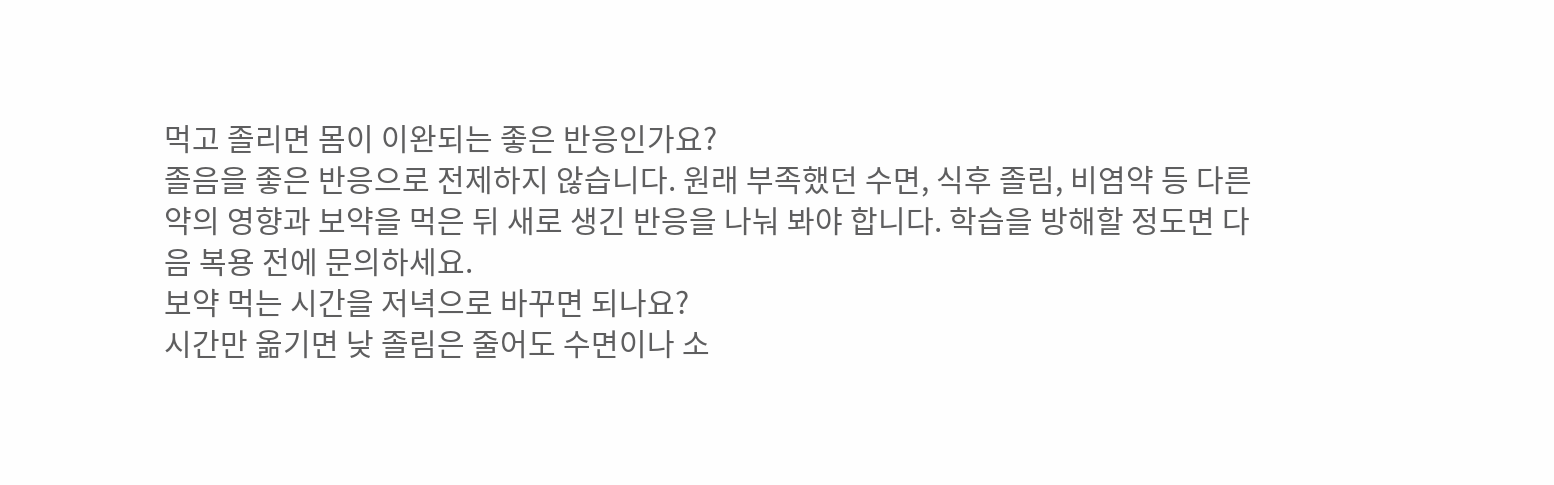먹고 졸리면 몸이 이완되는 좋은 반응인가요?
졸음을 좋은 반응으로 전제하지 않습니다. 원래 부족했던 수면, 식후 졸림, 비염약 등 다른 약의 영향과 보약을 먹은 뒤 새로 생긴 반응을 나눠 봐야 합니다. 학습을 방해할 정도면 다음 복용 전에 문의하세요.
보약 먹는 시간을 저녁으로 바꾸면 되나요?
시간만 옮기면 낮 졸림은 줄어도 수면이나 소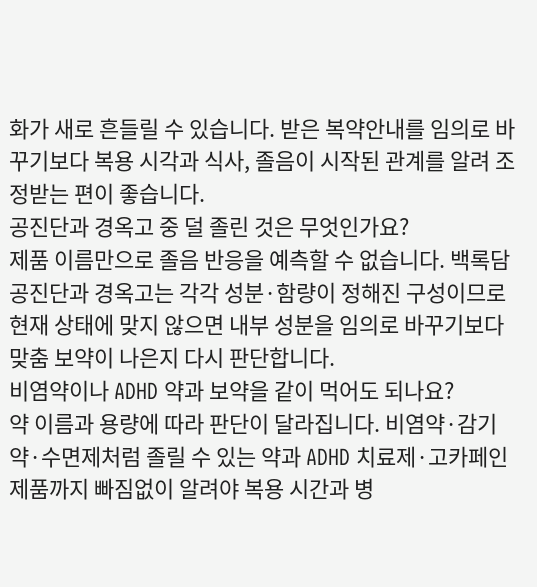화가 새로 흔들릴 수 있습니다. 받은 복약안내를 임의로 바꾸기보다 복용 시각과 식사, 졸음이 시작된 관계를 알려 조정받는 편이 좋습니다.
공진단과 경옥고 중 덜 졸린 것은 무엇인가요?
제품 이름만으로 졸음 반응을 예측할 수 없습니다. 백록담 공진단과 경옥고는 각각 성분·함량이 정해진 구성이므로 현재 상태에 맞지 않으면 내부 성분을 임의로 바꾸기보다 맞춤 보약이 나은지 다시 판단합니다.
비염약이나 ADHD 약과 보약을 같이 먹어도 되나요?
약 이름과 용량에 따라 판단이 달라집니다. 비염약·감기약·수면제처럼 졸릴 수 있는 약과 ADHD 치료제·고카페인 제품까지 빠짐없이 알려야 복용 시간과 병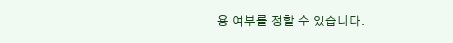용 여부를 정할 수 있습니다.